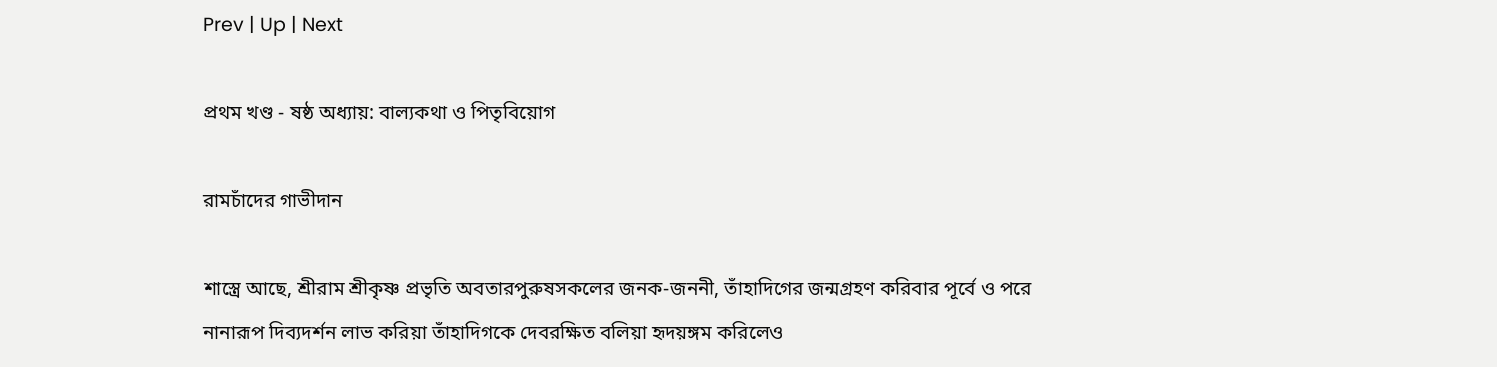Prev | Up | Next

প্রথম খণ্ড - ষষ্ঠ অধ্যায়: বাল্যকথা ও পিতৃবিয়োগ

রামচাঁদের গাভীদান

শাস্ত্রে আছে, শ্রীরাম শ্রীকৃষ্ণ প্রভৃতি অবতারপুরুষসকলের জনক-জননী, তাঁহাদিগের জন্মগ্রহণ করিবার পূর্বে ও পরে নানারূপ দিব্যদর্শন লাভ করিয়া তাঁহাদিগকে দেবরক্ষিত বলিয়া হৃদয়ঙ্গম করিলেও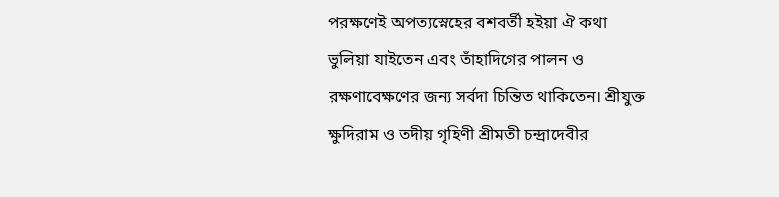পরক্ষণেই অপত্যস্নেহের বশবর্তী হইয়া ঐ কথা ভুলিয়া যাইতেন এবং তাঁহাদিগের পালন ও রক্ষণাবেক্ষণের জন্য সর্বদা চিন্তিত থাকিতেন। শ্রীযুক্ত ক্ষুদিরাম ও তদীয় গৃহিণী শ্রীমতী চন্দ্রাদেবীর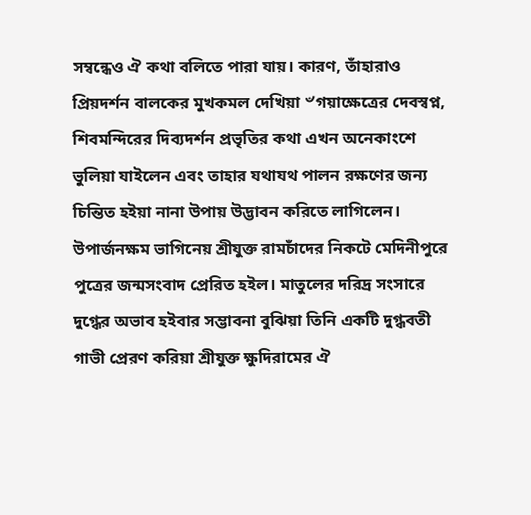সম্বন্ধেও ঐ কথা বলিতে পারা যায়। কারণ, তাঁহারাও প্রিয়দর্শন বালকের মুখকমল দেখিয়া ৺গয়াক্ষেত্রের দেবস্বপ্ন, শিবমন্দিরের দিব্যদর্শন প্রভৃতির কথা এখন অনেকাংশে ভুলিয়া যাইলেন এবং তাহার যথাযথ পালন রক্ষণের জন্য চিন্তিত হইয়া নানা উপায় উদ্ভাবন করিতে লাগিলেন। উপার্জনক্ষম ভাগিনেয় শ্রীযুক্ত রামচাঁদের নিকটে মেদিনীপুরে পুত্রের জন্মসংবাদ প্রেরিত হইল। মাতুলের দরিদ্র সংসারে দুগ্ধের অভাব হইবার সম্ভাবনা বুঝিয়া তিনি একটি দুগ্ধবতী গাভী প্রেরণ করিয়া শ্রীযুক্ত ক্ষুদিরামের ঐ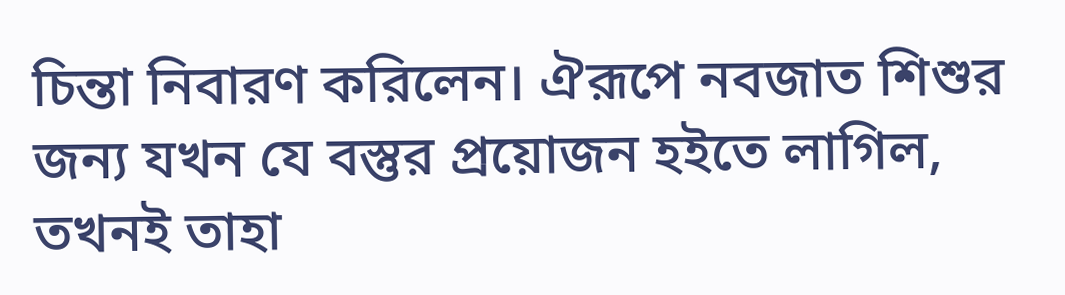চিন্তা নিবারণ করিলেন। ঐরূপে নবজাত শিশুর জন্য যখন যে বস্তুর প্রয়োজন হইতে লাগিল, তখনই তাহা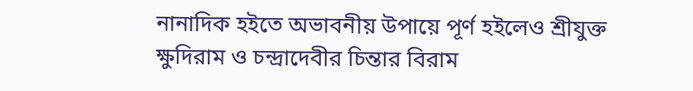নানাদিক হইতে অভাবনীয় উপায়ে পূর্ণ হইলেও শ্রীযুক্ত ক্ষুদিরাম ও চন্দ্রাদেবীর চিন্তার বিরাম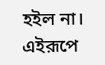হইল না। এইরূপে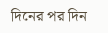দিনের পর দিন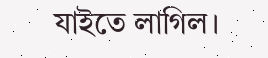যাইতে লাগিল।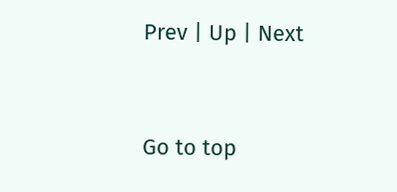Prev | Up | Next


Go to top